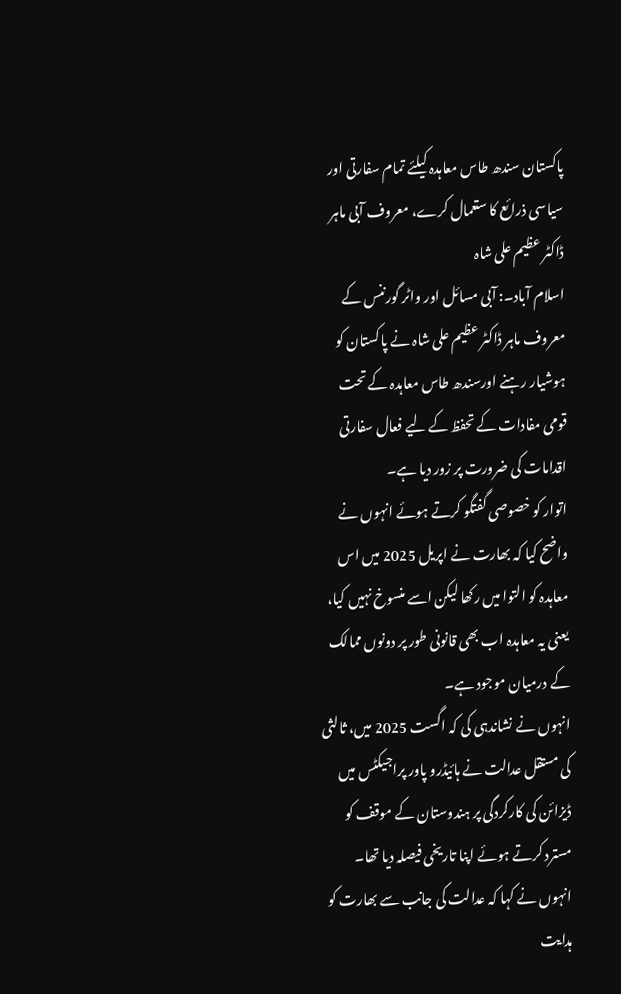پاکستان سندھ طاس معاہدہ کیلئے تمام سفارتی اور سیاسی ذرائع کا ستعمال کرے، معروف آبی ماہر ڈاکٹر عظیم علی شاہ
اسلام آباد۔: آبی مسائل اور واٹر گورننس کے معروف ماہر ڈاکٹر عظیم علی شاہ نے پاکستان کو ہوشیار رہنے اورسندھ طاس معاہدہ کے تحت قومی مفادات کے تحفظ کے لیے فعال سفارتی اقدامات کی ضرورت پر زور دیا ہے۔
اتوار کو خصوصی گفتگو کرتے ہوئے انہوں نے واضح کیا کہ بھارت نے اپریل 2025 میں اس معاہدہ کو التوا میں رکھا لیکن اسے منسوخ نہیں کیا، یعنی یہ معاہدہ اب بھی قانونی طور پر دونوں ممالک کے درمیان موجود ہے۔
انہوں نے نشاندہی کی کہ اگست 2025 میں، ثالثی کی مستقل عدالت نے ہائیڈرو پاور پراجیکٹس میں ڈیزائن کی کارکردگی پر ہندوستان کے موقف کو مسترد کرتے ہوئے اپنا تاریخی فیصلہ دیا تھا۔ انہوں نے کہا کہ عدالت کی جانب سے بھارت کو ہدایت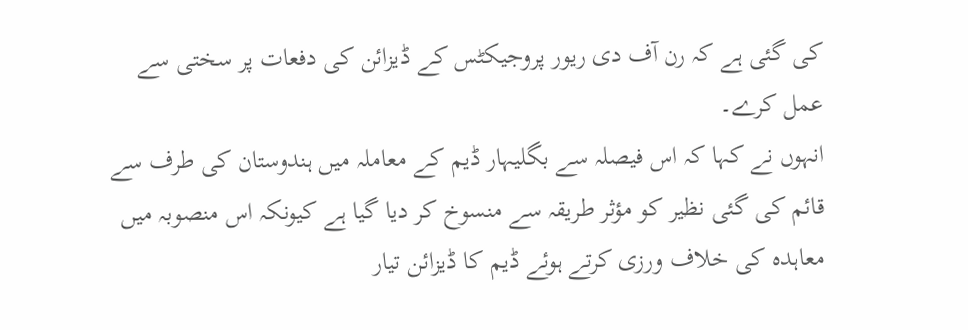کی گئی ہے کہ رن آف دی ریور پروجیکٹس کے ڈیزائن کی دفعات پر سختی سے عمل کرے۔
انہوں نے کہا کہ اس فیصلہ سے بگلیہار ڈیم کے معاملہ میں ہندوستان کی طرف سے قائم کی گئی نظیر کو مؤثر طریقہ سے منسوخ کر دیا گیا ہے کیونکہ اس منصوبہ میں معاہدہ کی خلاف ورزی کرتے ہوئے ڈیم کا ڈیزائن تیار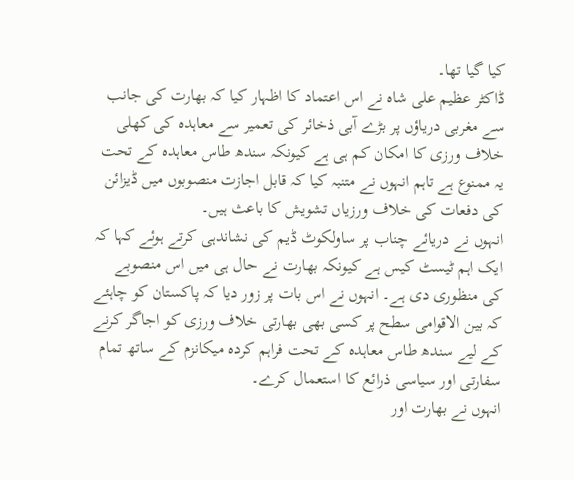کیا گیا تھا۔
ڈاکٹر عظیم علی شاہ نے اس اعتماد کا اظہار کیا کہ بھارت کی جانب سے مغربی دریاؤں پر بڑے آبی ذخائر کی تعمیر سے معاہدہ کی کھلی خلاف ورزی کا امکان کم ہی ہے کیونکہ سندھ طاس معاہدہ کے تحت یہ ممنوع ہے تاہم انہوں نے متنبہ کیا کہ قابل اجازت منصوبوں میں ڈیزائن کی دفعات کی خلاف ورزیاں تشویش کا باعث ہیں۔
انہوں نے دریائے چناب پر ساولکوٹ ڈیم کی نشاندہی کرتے ہوئے کہا کہ ایک اہم ٹیسٹ کیس ہے کیونکہ بھارت نے حال ہی میں اس منصوبے کی منظوری دی ہے۔ انہوں نے اس بات پر زور دیا کہ پاکستان کو چاہئے کہ بین الاقوامی سطح پر کسی بھی بھارتی خلاف ورزی کو اجاگر کرنے کے لیے سندھ طاس معاہدہ کے تحت فراہم کردہ میکانزم کے ساتھ تمام سفارتی اور سیاسی ذرائع کا استعمال کرے۔
انہوں نے بھارت اور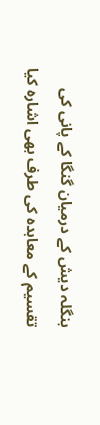بنگلہ دیش کے درمیان گنگا کے پانی کی تقسیم کے معاہدہ کی طرف بھی اشارہ کیا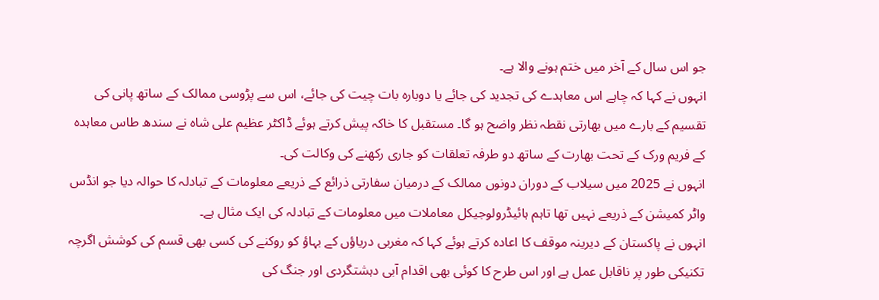جو اس سال کے آخر میں ختم ہونے والا ہے۔
انہوں نے کہا کہ چاہے اس معاہدے کی تجدید کی جائے یا دوبارہ بات چیت کی جائے، اس سے پڑوسی ممالک کے ساتھ پانی کی تقسیم کے بارے میں بھارتی نقطہ نظر واضح ہو گا۔ مستقبل کا خاکہ پیش کرتے ہوئے ڈاکٹر عظیم علی شاہ نے سندھ طاس معاہدہ کے فریم ورک کے تحت بھارت کے ساتھ دو طرفہ تعلقات کو جاری رکھنے کی وکالت کی۔
انہوں نے 2025 میں سیلاب کے دوران دونوں ممالک کے درمیان سفارتی ذرائع کے ذریعے معلومات کے تبادلہ کا حوالہ دیا جو انڈس واٹر کمیشن کے ذریعے نہیں تھا تاہم ہائیڈرولوجیکل معاملات میں معلومات کے تبادلہ کی ایک مثال ہے۔
انہوں نے پاکستان کے دیرینہ موقف کا اعادہ کرتے ہوئے کہا کہ مغربی دریاؤں کے بہاؤ کو روکنے کی کسی بھی قسم کی کوشش اگرچہ تکنیکی طور پر ناقابل عمل ہے اور اس طرح کا کوئی بھی اقدام آبی دہشتگردی اور جنگ کی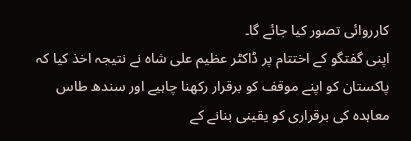کارروائی تصور کیا جائے گا۔
اپنی گفتگو کے اختتام پر ڈاکٹر عظیم علی شاہ نے نتیجہ اخذ کیا کہ پاکستان کو اپنے موقف کو برقرار رکھنا چاہیے اور سندھ طاس معاہدہ کی برقراری کو یقینی بنانے کے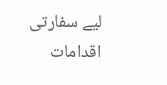لیے سفارتی اقدامات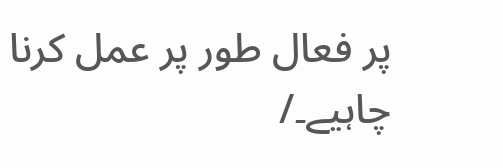پر فعال طور پر عمل کرنا چاہیے۔/